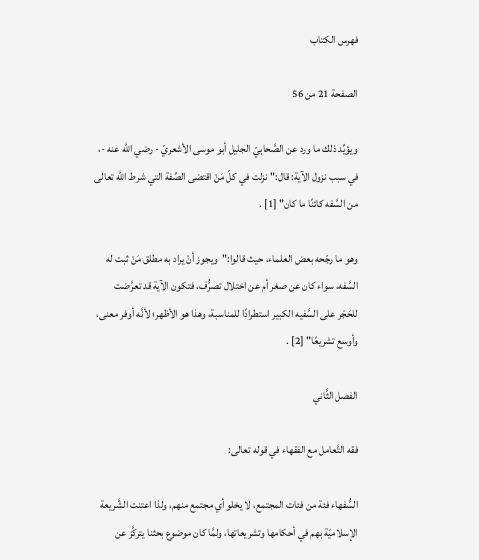فهرس الكتاب

الصفحة 21 من 56

ويؤيِّد ذلك ما ورد عن الصَّحابيّ الجليل أبو موسى الأشعريّ - رضي الله عنه -، في سبب نزول الآية: قال:"نزلت في كلّ مَنْ اقتضى الصِّفة التي شرط الله تعالى من السَّفه كائنًا ما كان" [1] .

وهو ما رجّحه بعض العلماء، حيث قالوا:"ويجوز أنْ يراد به مطلق مَنْ ثبت له السَّفه، سواء كان عن صغر أم عن اختلال تصرُّف، فتكون الآية قد تعرَّضت للحَجْر على السَّفيه الكبير استطرادًا للمناسبة، وهذا هو الأظهر؛ لأنَّه أوفر معنى، وأوسع تشريعًا" [2] .

الفصل الثَّاني

فقه التَّعامل مع الفقهاء في قوله تعالى:

السُّفهاء فئة من فئات المجتمع، لا يخلو أي مجتمع منهم، ولذا اعتنت الشَّريعة الإسلاميّة بهم في أحكامها وتشريعاتها، ولمَّا كان موضوع بحثنا يتركَّز عن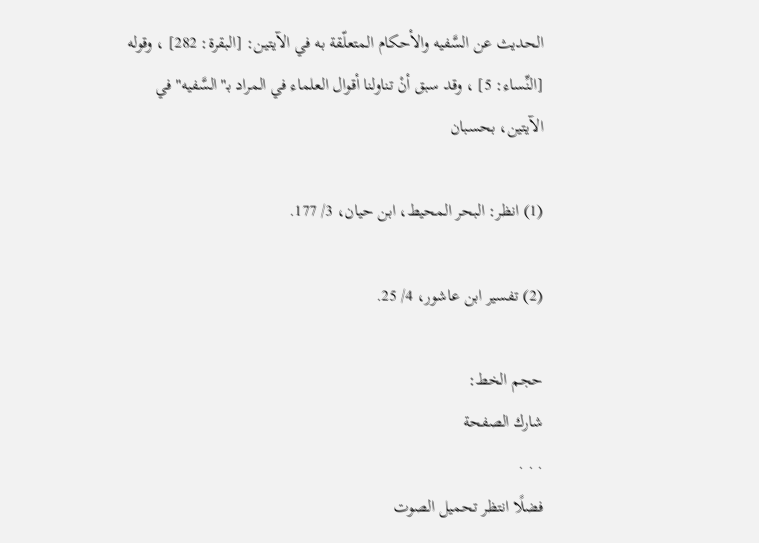الحديث عن السَّفيه والأحكام المتعلّقة به في الآيتين: [البقرة: 282] ، وقوله [النِّساء: 5] ، وقد سبق أنْ تناولنا أقوال العلماء في المراد بـ"السَّفيه"في الآيتين، بحسبان

(1) انظر: البحر المحيط، ابن حيان، 3/ 177.

(2) تفسير ابن عاشور، 4/ 25.

حجم الخط:
شارك الصفحة
. . .
فضلًا انتظر تحميل الصوت